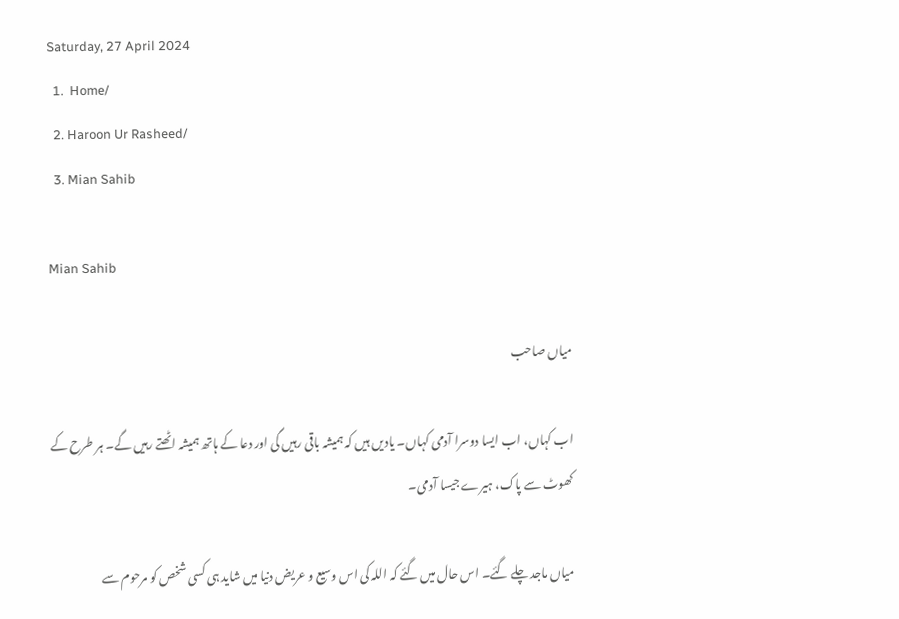Saturday, 27 April 2024
  1.  Home/
  2. Haroon Ur Rasheed/
  3. Mian Sahib

Mian Sahib

میاں صاحب

اب کہاں، اب ایسا دوسرا آدمی کہاں۔ یادیں ہیں کہ ہمیشہ باقی رہیں گی اور دعا کے ہاتھ ہمیشہ اٹھتے رہیں گے۔ ہر طرح کے کھوٹ سے پاک، ہیرے جیسا آدمی۔

میاں ماجد چلے گئے۔ اس حال میں گئے کہ اللہ کی اس وسیع و عریض دنیا میں شاید ہی کسی شخص کو مرحوم سے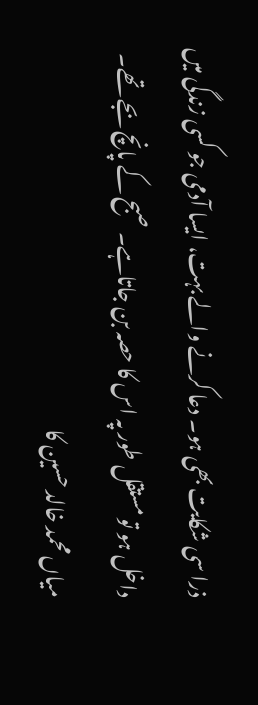ذرا سی شکایت بھی ہو۔ دعا کرنے والے بہت، ایسا آدمی جو کسی زندگی میں داخل ہو تو مستقل طور پہ اس کا حصہ بن جاتاہے۔ صبح کے پانچ بجے تھے۔ میاں محمد خالد حسین کا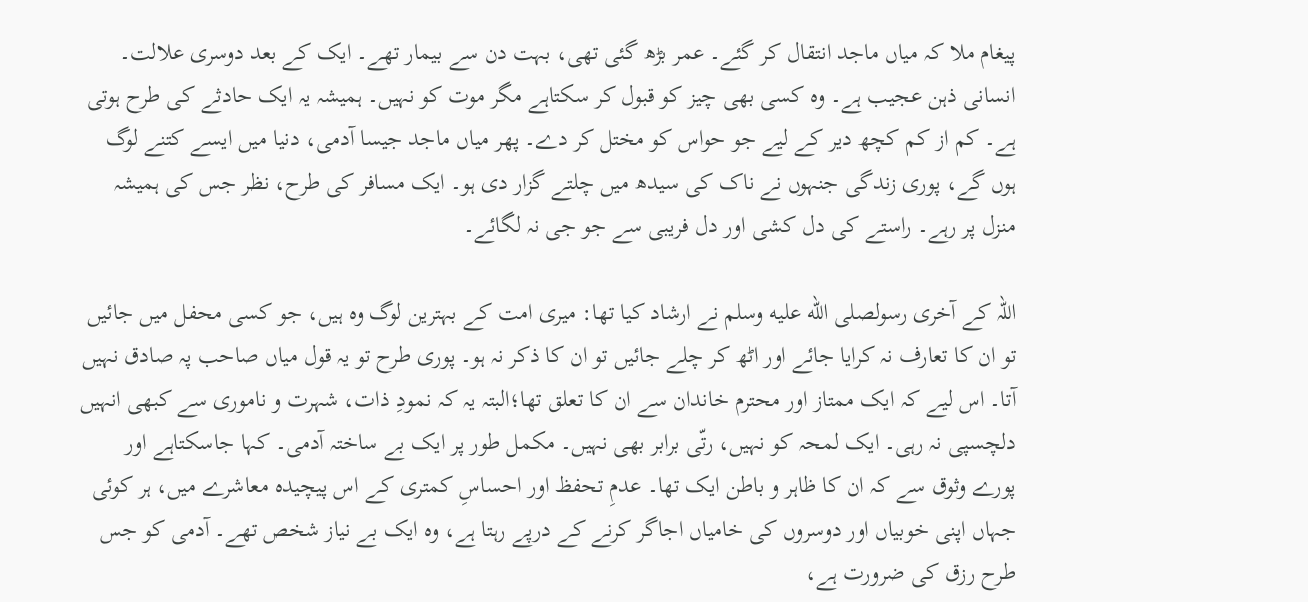پیغام ملا کہ میاں ماجد انتقال کر گئے۔ عمر بڑھ گئی تھی، بہت دن سے بیمار تھے۔ ایک کے بعد دوسری علالت۔ انسانی ذہن عجیب ہے۔ وہ کسی بھی چیز کو قبول کر سکتاہے مگر موت کو نہیں۔ ہمیشہ یہ ایک حادثے کی طرح ہوتی ہے۔ کم از کم کچھ دیر کے لیے جو حواس کو مختل کر دے۔ پھر میاں ماجد جیسا آدمی، دنیا میں ایسے کتنے لوگ ہوں گے، پوری زندگی جنہوں نے ناک کی سیدھ میں چلتے گزار دی ہو۔ ایک مسافر کی طرح، نظر جس کی ہمیشہ منزل پر رہے۔ راستے کی دل کشی اور دل فریبی سے جو جی نہ لگائے۔

اللہ کے آخری رسولصلى الله عليه وسلم نے ارشاد کیا تھا: میری امت کے بہترین لوگ وہ ہیں، جو کسی محفل میں جائیں تو ان کا تعارف نہ کرایا جائے اور اٹھ کر چلے جائیں تو ان کا ذکر نہ ہو۔ پوری طرح تو یہ قول میاں صاحب پہ صادق نہیں آتا۔ اس لیے کہ ایک ممتاز اور محترم خاندان سے ان کا تعلق تھا؛البتہ یہ کہ نمودِ ذات، شہرت و ناموری سے کبھی انہیں دلچسپی نہ رہی۔ ایک لمحہ کو نہیں، رتّی برابر بھی نہیں۔ مکمل طور پر ایک بے ساختہ آدمی۔ کہا جاسکتاہے اور پورے وثوق سے کہ ان کا ظاہر و باطن ایک تھا۔ عدمِ تحفظ اور احساسِ کمتری کے اس پیچیدہ معاشرے میں، ہر کوئی جہاں اپنی خوبیاں اور دوسروں کی خامیاں اجاگر کرنے کے درپے رہتا ہے، وہ ایک بے نیاز شخص تھے۔ آدمی کو جس طرح رزق کی ضرورت ہے،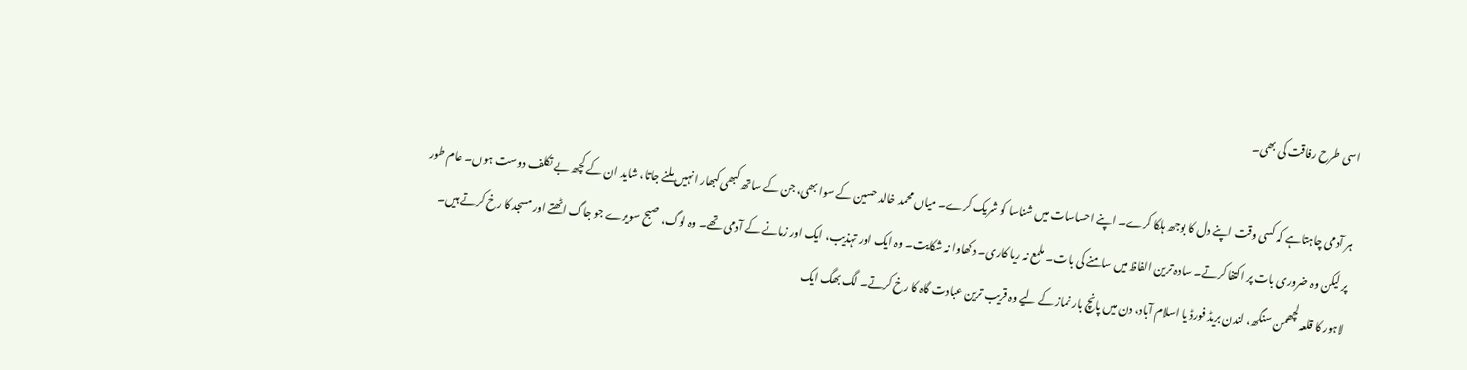اسی طرح رفاقت کی بھی۔

ہر آدمی چاہتاہے کہ کسی وقت اپنے دل کا بوجھ ہلکا کرے۔ اپنے احساسات میں شناسا کو شریک کرے۔ میاں محمد خالد حسین کے سوا بھی، جن کے ساتھ کبھی کبھار انہیں ملنے جاتا، شاید ان کے کچھ بے تکلف دوست ہوں۔ عام طور پر لیکن وہ ضروری بات پر اکتفا کرتے۔ سادہ ترین الفاظ میں سامنے کی بات۔ ملمع نہ ریا کاری۔ دکھاوا نہ شکایت۔ وہ ایک اور تہذیب، ایک اور زمانے کے آدمی تھے۔ وہ لوگ، صبح سویرے جو جاگ اٹھتے اور مسجد کا رخ کرتے ہیں۔ لاہور کا قلعہ لچھمن سنگھ، لندن بریڈ فورڈ یا اسلام آباد، دن میں پانچ بار نماز کے لیے وہ قریب ترین عبادت گاہ کا رخ کرتے۔ لگ بھگ ایک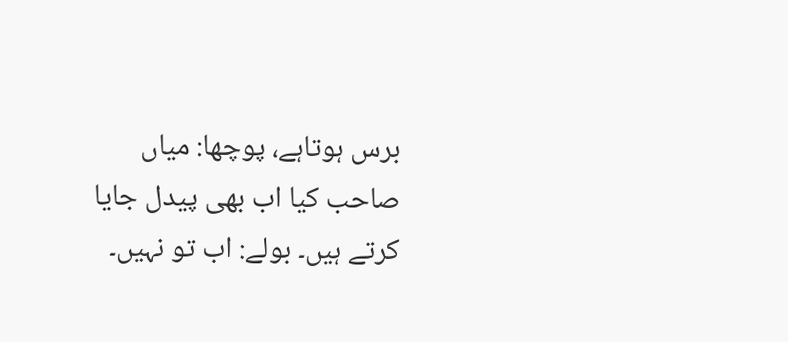برس ہوتاہے، پوچھا: میاں صاحب کیا اب بھی پیدل جایا کرتے ہیں۔ بولے: اب تو نہیں۔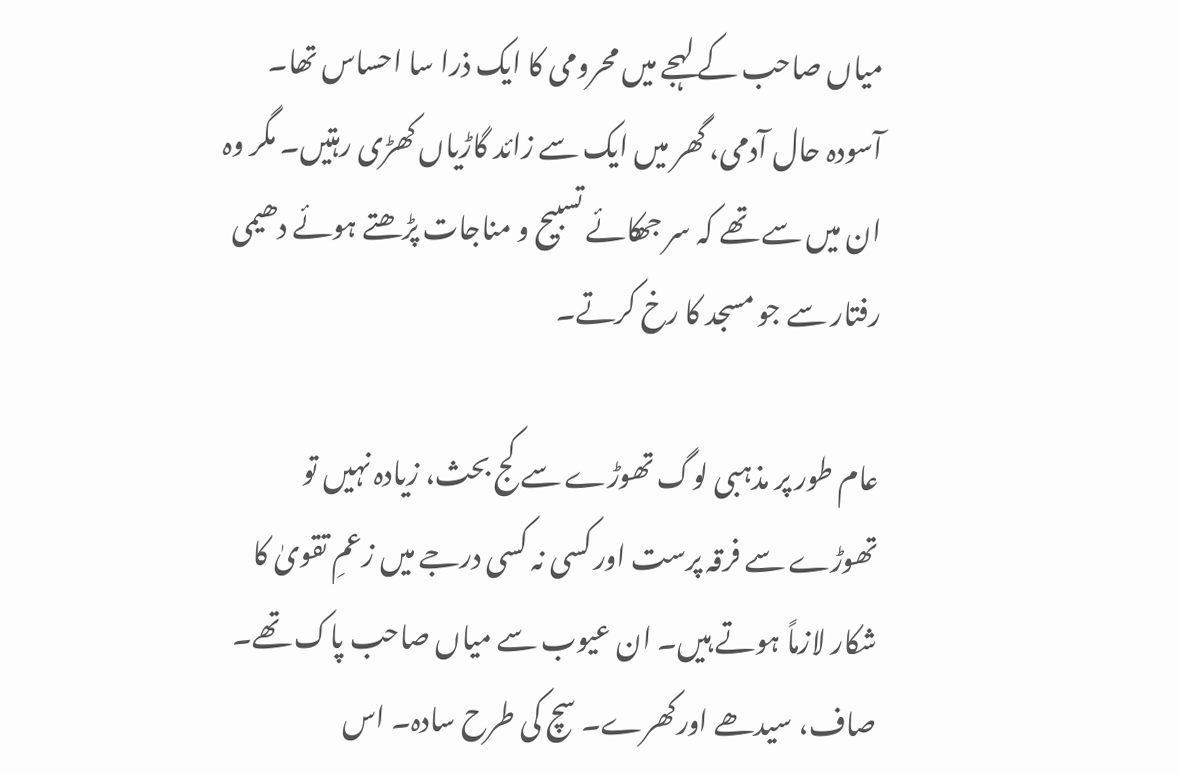میاں صاحب کے لہجے میں محرومی کا ایک ذرا سا احساس تھا۔ آسودہ حال آدمی، گھر میں ایک سے زائد گاڑیاں کھڑی رہتیں۔ مگر وہ ان میں سے تھے کہ سر جھکائے تسبیح و مناجات پڑھتے ہوئے دھیمی رفتار سے جو مسجد کا رخ کرتے۔

عام طور پر مذہبی لوگ تھوڑے سے کج بحث، زیادہ نہیں تو تھوڑے سے فرقہ پرست اور کسی نہ کسی درجے میں زعمِ تقویٰ کا شکار لازماً ہوتے ہیں۔ ان عیوب سے میاں صاحب پاک تھے۔ صاف، سیدھے اورکھرے۔ سچ کی طرح سادہ۔ اس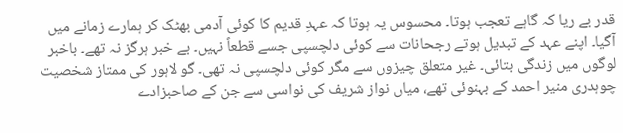قدر بے ریا کہ گاہے تعجب ہوتا۔ محسوس یہ ہوتا کہ عہدِ قدیم کا کوئی آدمی بھٹک کر ہمارے زمانے میں آگیا۔ اپنے عہد کے تبدیل ہوتے رجحانات سے کوئی دلچسپی جسے قطعاً نہیں۔ بے خبر ہرگز نہ تھے۔ باخبر لوگوں میں زندگی بتائی۔ غیر متعلق چیزوں سے مگر کوئی دلچسپی نہ تھی۔ گو لاہور کی ممتاز شخصیت چوہدری منیر احمد کے بہنوئی تھے، میاں نواز شریف کی نواسی سے جن کے صاحبزادے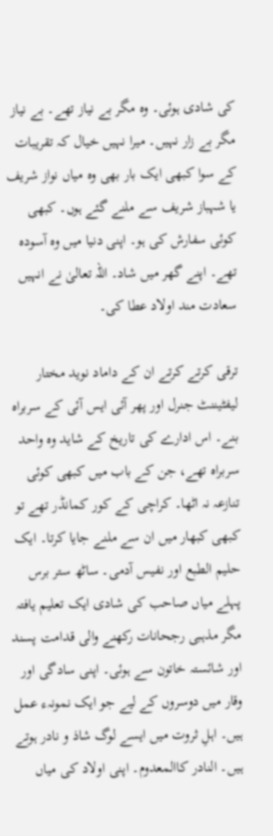کی شادی ہوئی۔ وہ مگر بے نیاز تھے۔ بے نیاز مگر بے زار نہیں۔ میرا نہیں خیال کہ تقریبات کے سوا کبھی ایک بار بھی وہ میاں نواز شریف یا شہباز شریف سے ملنے گئے ہوں۔ کبھی کوئی سفارش کی ہو۔ اپنی دنیا میں وہ آسودہ تھے۔ اپنے گھر میں شاد۔ اللہ تعالیٰ نے انہیں سعادت مند اولاد عطا کی۔

ترقی کرتے کرتے ان کے داماد نوید مختار لیفٹیننٹ جنرل اور پھر آئی ایس آئی کے سربراہ بنے۔ اس ادارے کی تاریخ کے شاید وہ واحد سربراہ تھے، جن کے باب میں کبھی کوئی تنازعہ نہ اٹھا۔ کراچی کے کور کمانڈر تھے تو کبھی کبھار میں ان سے ملنے جایا کرتا۔ ایک حلیم الطبع اور نفیس آدمی۔ ساٹھ ستر برس پہلے میاں صاحب کی شادی ایک تعلیم یافتہ مگر مذہبی رجحانات رکھنے والی قدامت پسند اور شائستہ خاتون سے ہوئی۔ اپنی سادگی اور وقار میں دوسروں کے لیے جو ایک نمونہء عمل ہیں۔ اہلِ ثروت میں ایسے لوگ شاذ و نادر ہوتے ہیں۔ النادر کاالمعدوم۔ اپنی اولاد کی میاں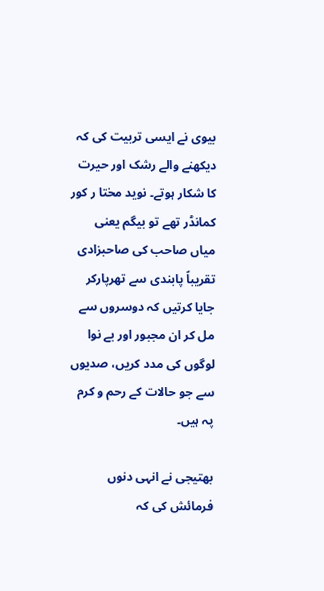بیوی نے ایسی تربیت کی کہ دیکھنے والے رشک اور حیرت کا شکار ہوتے۔ نوید مختا ر کور کمانڈر تھے تو بیگم یعنی میاں صاحب کی صاحبزادی تقریباً پابندی سے تھرپارکر جایا کرتیں کہ دوسروں سے مل کر ان مجبور اور بے نوا لوگوں کی مدد کریں، صدیوں سے جو حالات کے رحم و کرم پہ ہیں۔

بھتیجی نے انہی دنوں فرمائش کی کہ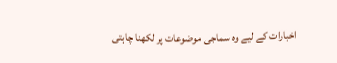اخبارات کے لیے وہ سماجی موضوعات پر لکھنا چاہتی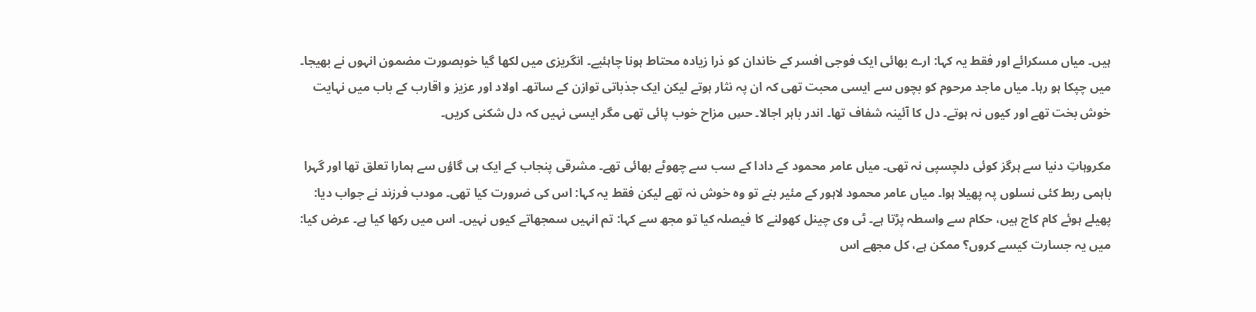ہیں۔ میاں مسکرائے اور فقط یہ کہا: ارے بھائی ایک فوجی افسر کے خاندان کو ذرا زیادہ محتاط ہونا چاہئیے۔ انگریزی میں لکھا گیا خوبصورت مضمون انہوں نے بھیجا۔ میں چپکا ہو رہا۔ میاں ماجد مرحوم کو بچوں سے ایسی محبت تھی کہ ان پہ نثار ہوتے لیکن ایک جذباتی توازن کے ساتھ۔ اولاد اور عزیز و اقارب کے باب میں نہایت خوش بخت تھے اور کیوں نہ ہوتے۔ دل کا آئینہ شفاف تھا۔ اندر باہر اجالا۔ حسِ مزاح خوب پائی تھی مگر ایسی نہیں کہ دل شکنی کریں۔

مکروہاتِ دنیا سے ہرگز کوئی دلچسپی نہ تھی۔ میاں عامر محمود کے دادا کے سب سے چھوٹے بھائی تھے۔ مشرقی پنجاب کے ایک ہی گاؤں سے ہمارا تعلق تھا اور گہرا باہمی ربط کئی نسلوں پہ پھیلا ہوا۔ میاں عامر محمود لاہور کے مئیر بنے تو وہ خوش نہ تھے لیکن فقط یہ کہا: اس کی ضرورت کیا تھی۔ مودب فرزند نے جواب دیا: پھیلے ہوئے کام کاج ہیں، حکام سے واسطہ پڑتا ہے۔ ٹی وی چینل کھولنے کا فیصلہ کیا تو مجھ سے کہا: تم انہیں سمجھاتے کیوں نہیں۔ اس میں رکھا کیا ہے۔ عرض کیا: میں یہ جسارت کیسے کروں؟ ممکن ہے، کل مجھے اس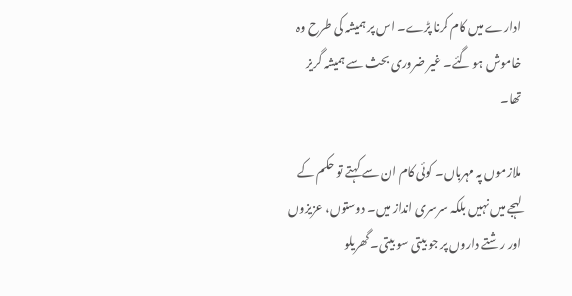ادارے میں کام کرنا پڑے۔ اس پر ہمیشہ کی طرح وہ خاموش ہو گئے۔ غیر ضروری بحث سے ہمیشہ گریز تھا۔

ملازموں پہ مہرباں۔ کوئی کام ان سے کہتے تو حکم کے لہجے میں نہیں بلکہ سرسری انداز میں۔ دوستوں، عزیزوں اور رشتے داروں پر جو بیتی سو بیتی۔ گھریلو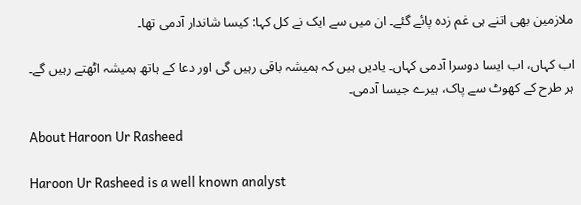ملازمین بھی اتنے ہی غم زدہ پائے گئے۔ ان میں سے ایک نے کل کہا: کیسا شاندار آدمی تھا۔

اب کہاں، اب ایسا دوسرا آدمی کہاں۔ یادیں ہیں کہ ہمیشہ باقی رہیں گی اور دعا کے ہاتھ ہمیشہ اٹھتے رہیں گے۔ ہر طرح کے کھوٹ سے پاک، ہیرے جیسا آدمی۔

About Haroon Ur Rasheed

Haroon Ur Rasheed is a well known analyst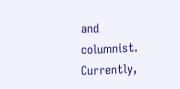and columnist. Currently,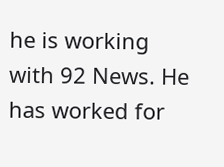he is working with 92 News. He has worked for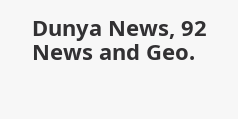Dunya News, 92 News and Geo.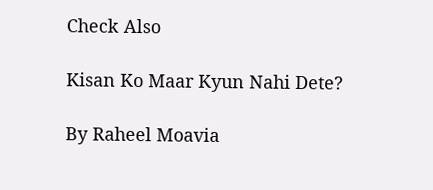Check Also

Kisan Ko Maar Kyun Nahi Dete?

By Raheel Moavia